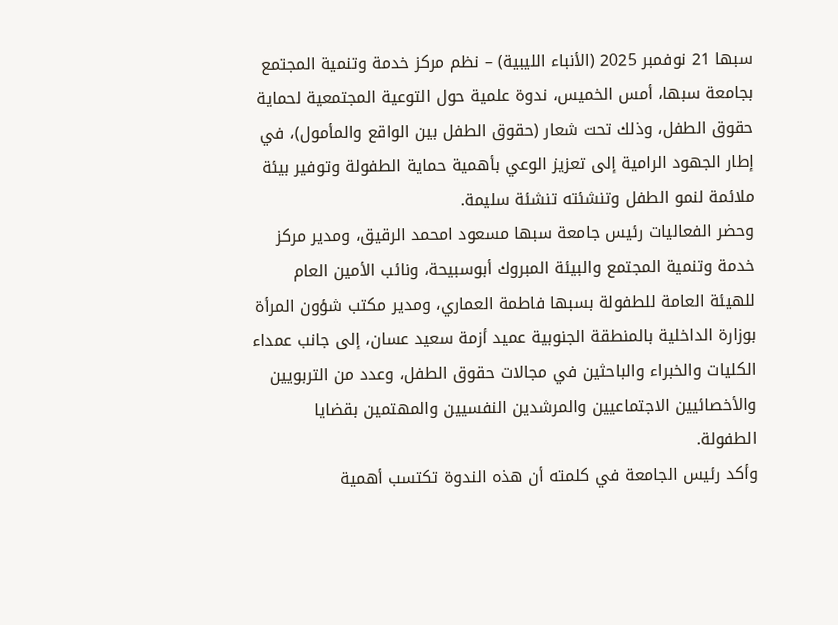سبها 21 نوفمبر 2025 (الأنباء الليبية) – نظم مركز خدمة وتنمية المجتمع بجامعة سبها، أمس الخميس، ندوة علمية حول التوعية المجتمعية لحماية حقوق الطفل، وذلك تحت شعار (حقوق الطفل بين الواقع والمأمول)، في إطار الجهود الرامية إلى تعزيز الوعي بأهمية حماية الطفولة وتوفير بيئة ملائمة لنمو الطفل وتنشئته تنشئة سليمة.
وحضر الفعاليات رئيس جامعة سبها مسعود امحمد الرقيق، ومدير مركز خدمة وتنمية المجتمع والبيئة المبروك أبوسبيحة، ونائب الأمين العام للهيئة العامة للطفولة بسبها فاطمة العماري، ومدير مكتب شؤون المرأة بوزارة الداخلية بالمنطقة الجنوبية عميد أزمة سعيد عسان، إلى جانب عمداء الكليات والخبراء والباحثين في مجالات حقوق الطفل، وعدد من التربويين والأخصائيين الاجتماعيين والمرشدين النفسيين والمهتمين بقضايا الطفولة.
وأكد رئيس الجامعة في كلمته أن هذه الندوة تكتسب أهمية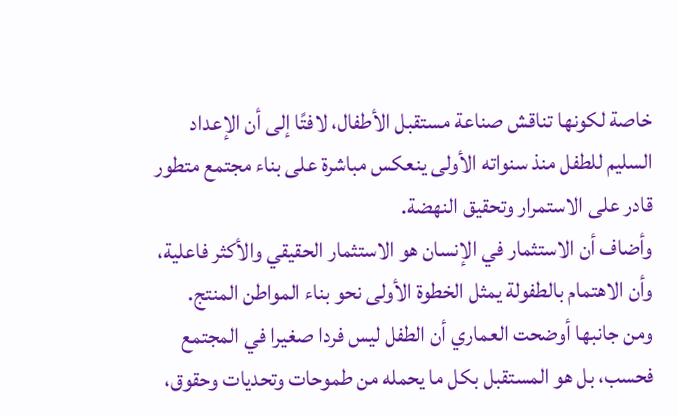خاصة لكونها تناقش صناعة مستقبل الأطفال، لافتًا إلى أن الإعداد السليم للطفل منذ سنواته الأولى ينعكس مباشرة على بناء مجتمع متطور قادر على الاستمرار وتحقيق النهضة.
وأضاف أن الاستثمار في الإنسان هو الاستثمار الحقيقي والأكثر فاعلية، وأن الاهتمام بالطفولة يمثل الخطوة الأولى نحو بناء المواطن المنتج.
ومن جانبها أوضحت العماري أن الطفل ليس فردا صغيرا في المجتمع فحسب، بل هو المستقبل بكل ما يحمله من طموحات وتحديات وحقوق،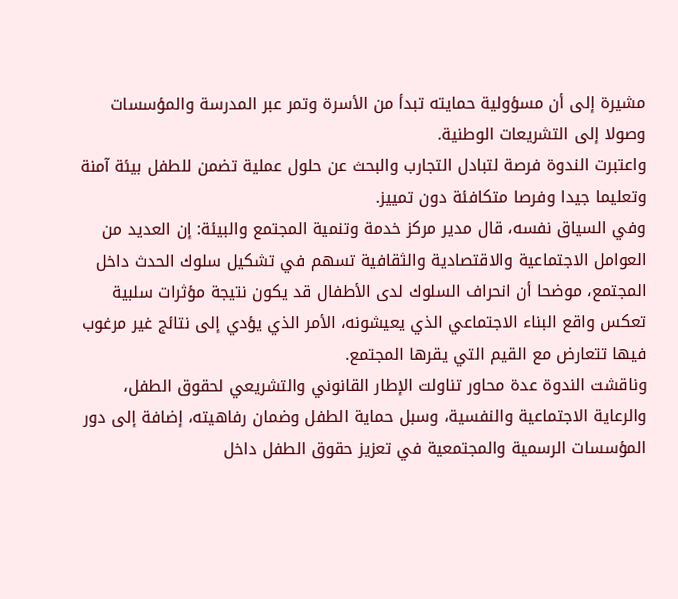مشيرة إلى أن مسؤولية حمايته تبدأ من الأسرة وتمر عبر المدرسة والمؤسسات وصولا إلى التشريعات الوطنية.
واعتبرت الندوة فرصة لتبادل التجارب والبحث عن حلول عملية تضمن للطفل بيئة آمنة وتعليما جيدا وفرصا متكافئة دون تمييز.
وفي السياق نفسه، قال مدير مركز خدمة وتنمية المجتمع والبيئة: إن العديد من العوامل الاجتماعية والاقتصادية والثقافية تسهم في تشكيل سلوك الحدث داخل المجتمع، موضحا أن انحراف السلوك لدى الأطفال قد يكون نتيجة مؤثرات سلبية تعكس واقع البناء الاجتماعي الذي يعيشونه، الأمر الذي يؤدي إلى نتائج غير مرغوب فيها تتعارض مع القيم التي يقرها المجتمع.
وناقشت الندوة عدة محاور تناولت الإطار القانوني والتشريعي لحقوق الطفل، والرعاية الاجتماعية والنفسية، وسبل حماية الطفل وضمان رفاهيته، إضافة إلى دور المؤسسات الرسمية والمجتمعية في تعزيز حقوق الطفل داخل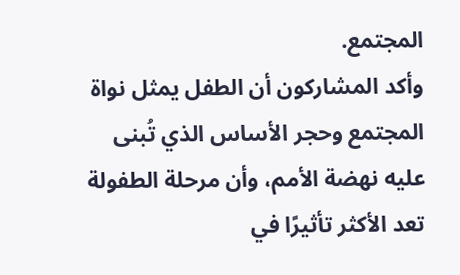المجتمع.
وأكد المشاركون أن الطفل يمثل نواة المجتمع وحجر الأساس الذي تُبنى عليه نهضة الأمم، وأن مرحلة الطفولة تعد الأكثر تأثيرًا في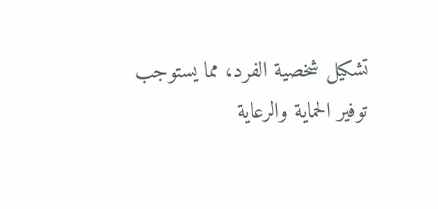تشكيل شخصية الفرد، مما يستوجب توفير الحماية والرعاية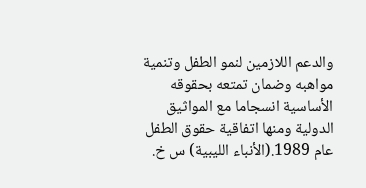والدعم اللازمين لنمو الطفل وتنمية مواهبه وضمان تمتعه بحقوقه الأساسية انسجاما مع المواثيق الدولية ومنها اتفاقية حقوق الطفل عام 1989.(الأنباء الليبية) س خ.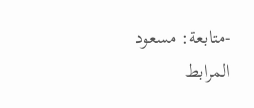-متابعة: مسعود المرابط